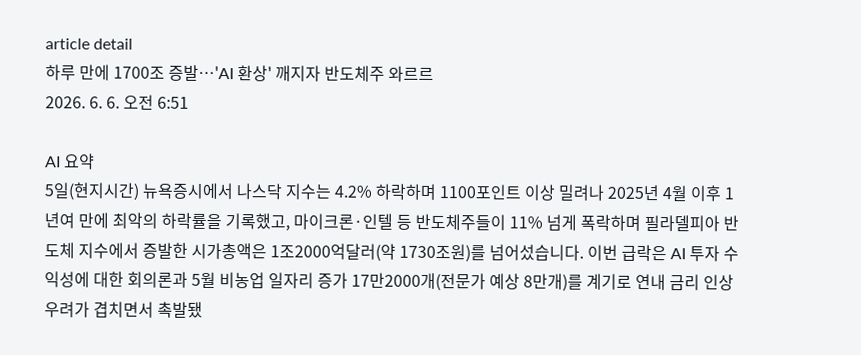article detail
하루 만에 1700조 증발…'AI 환상' 깨지자 반도체주 와르르
2026. 6. 6. 오전 6:51

AI 요약
5일(현지시간) 뉴욕증시에서 나스닥 지수는 4.2% 하락하며 1100포인트 이상 밀려나 2025년 4월 이후 1년여 만에 최악의 하락률을 기록했고, 마이크론·인텔 등 반도체주들이 11% 넘게 폭락하며 필라델피아 반도체 지수에서 증발한 시가총액은 1조2000억달러(약 1730조원)를 넘어섰습니다. 이번 급락은 AI 투자 수익성에 대한 회의론과 5월 비농업 일자리 증가 17만2000개(전문가 예상 8만개)를 계기로 연내 금리 인상 우려가 겹치면서 촉발됐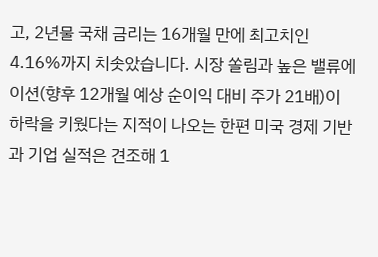고, 2년물 국채 금리는 16개월 만에 최고치인 4.16%까지 치솟았습니다. 시장 쏠림과 높은 밸류에이션(향후 12개월 예상 순이익 대비 주가 21배)이 하락을 키웠다는 지적이 나오는 한편 미국 경제 기반과 기업 실적은 견조해 1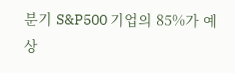분기 S&P500 기업의 85%가 예상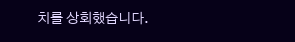치를 상회했습니다.